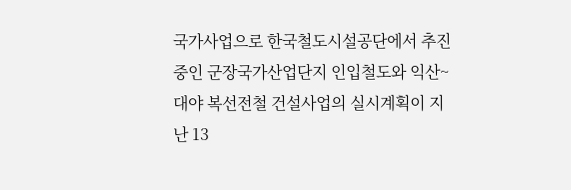국가사업으로 한국철도시설공단에서 추진 중인 군장국가산업단지 인입철도와 익산~대야 복선전철 건설사업의 실시계획이 지난 13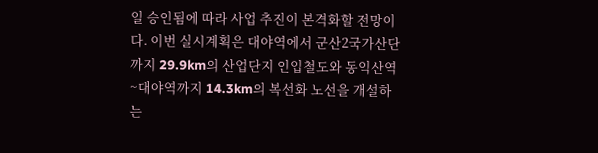일 승인됨에 따라 사업 추진이 본격화할 전망이다. 이번 실시계획은 대야역에서 군산2국가산단까지 29.9km의 산업단지 인입철도와 동익산역~대야역까지 14.3km의 복선화 노선을 개설하는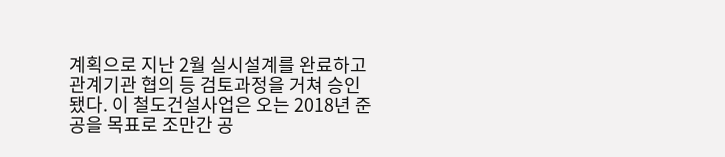계획으로 지난 2월 실시설계를 완료하고 관계기관 협의 등 검토과정을 거쳐 승인됐다. 이 철도건설사업은 오는 2018년 준공을 목표로 조만간 공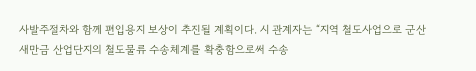사발주절차와 함께 편입용지 보상이 추진될 계획이다. 시 관계자는 “지역 철도사업으로 군산 새만금 산업단지의 철도물류 수송체계를 확충함으로써 수송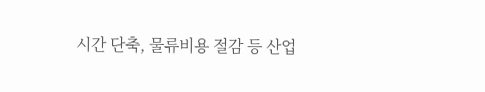시간 단축, 물류비용 절감 등 산업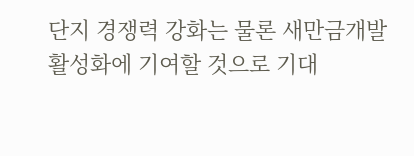단지 경쟁력 강화는 물론 새만금개발 활성화에 기여할 것으로 기대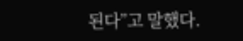된다”고 말했다.